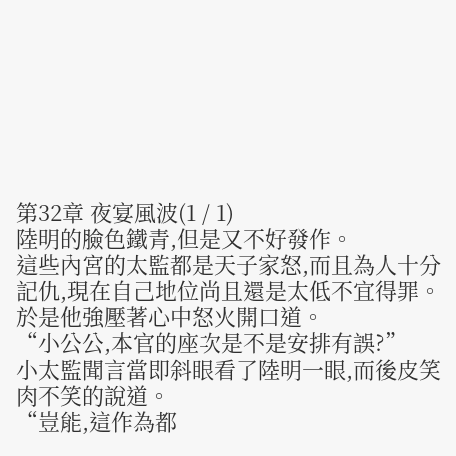第32章 夜宴風波(1 / 1)
陸明的臉色鐵青,但是又不好發作。
這些內宮的太監都是天子家怒,而且為人十分記仇,現在自己地位尚且還是太低不宜得罪。
於是他強壓著心中怒火開口道。
“小公公,本官的座次是不是安排有誤?”
小太監聞言當即斜眼看了陸明一眼,而後皮笑肉不笑的說道。
“豈能,這作為都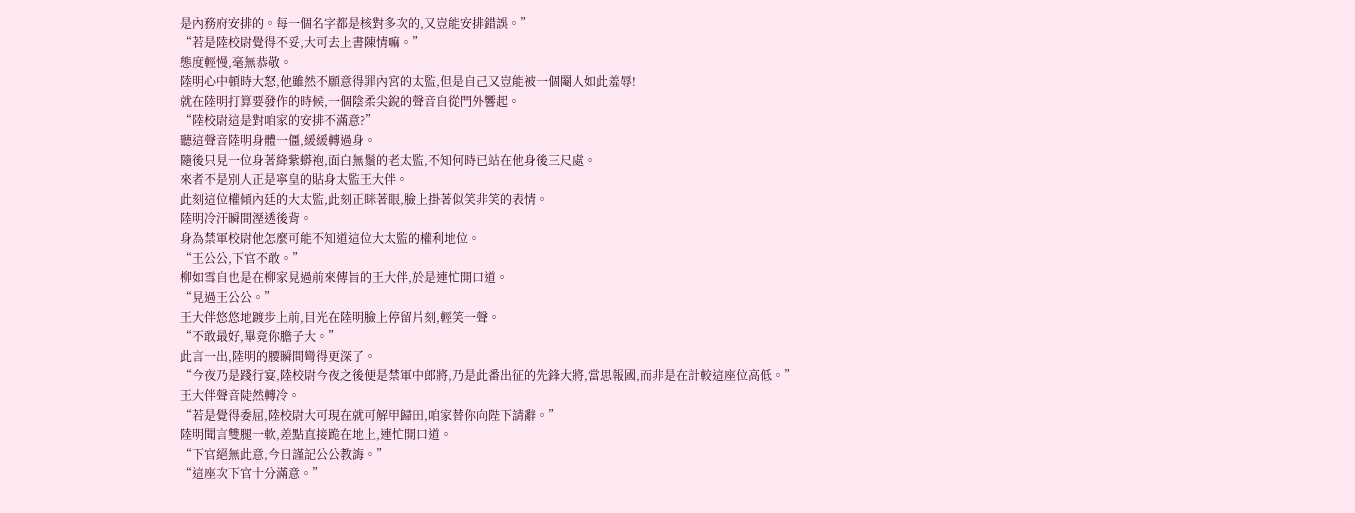是內務府安排的。每一個名字都是核對多次的,又豈能安排錯誤。”
“若是陸校尉覺得不妥,大可去上書陳情嘛。”
態度輕慢,毫無恭敬。
陸明心中頓時大怒,他雖然不願意得罪內宮的太監,但是自己又豈能被一個閹人如此羞辱!
就在陸明打算要發作的時候,一個陰柔尖銳的聲音自從門外響起。
“陸校尉這是對咱家的安排不滿意?”
聽這聲音陸明身體一僵,緩緩轉過身。
隨後只見一位身著絳紫蟒袍,面白無鬚的老太監,不知何時已站在他身後三尺處。
來者不是別人正是寧皇的貼身太監王大伴。
此刻這位權傾內廷的大太監,此刻正眯著眼,臉上掛著似笑非笑的表情。
陸明冷汗瞬間溼透後背。
身為禁軍校尉他怎麼可能不知道這位大太監的權利地位。
“王公公,下官不敢。”
柳如雪自也是在柳家見過前來傳旨的王大伴,於是連忙開口道。
“見過王公公。”
王大伴悠悠地踱步上前,目光在陸明臉上停留片刻,輕笑一聲。
“不敢最好,畢竟你膽子大。”
此言一出,陸明的腰瞬間彎得更深了。
“今夜乃是踐行宴,陸校尉今夜之後便是禁軍中郎將,乃是此番出征的先鋒大將,當思報國,而非是在計較這座位高低。”
王大伴聲音陡然轉冷。
“若是覺得委屈,陸校尉大可現在就可解甲歸田,咱家替你向陛下請辭。”
陸明聞言雙腿一軟,差點直接跪在地上,連忙開口道。
“下官絕無此意,今日謹記公公教誨。”
“這座次下官十分滿意。”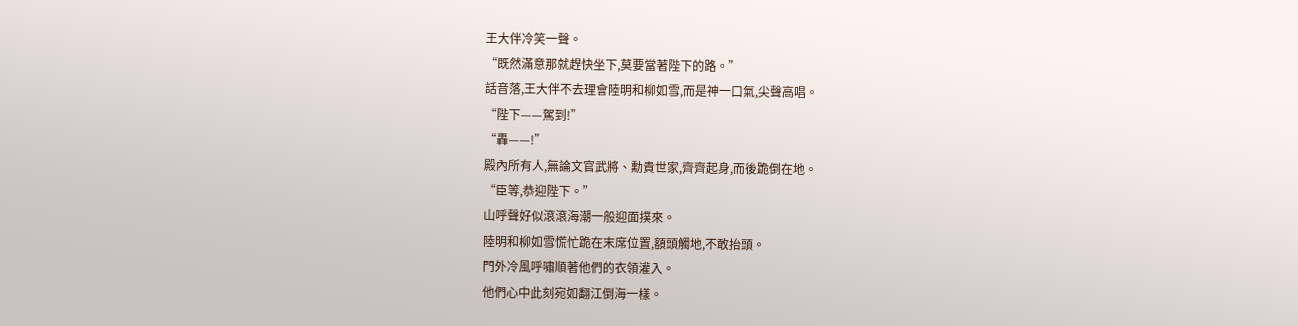王大伴冷笑一聲。
“既然滿意那就趕快坐下,莫要當著陛下的路。”
話音落,王大伴不去理會陸明和柳如雪,而是神一口氣,尖聲高唱。
“陛下——駕到!”
“轟——!”
殿內所有人,無論文官武將、勳貴世家,齊齊起身,而後跪倒在地。
“臣等,恭迎陛下。”
山呼聲好似滾滾海潮一般迎面撲來。
陸明和柳如雪慌忙跪在末席位置,額頭觸地,不敢抬頭。
門外冷風呼嘯順著他們的衣領灌入。
他們心中此刻宛如翻江倒海一樣。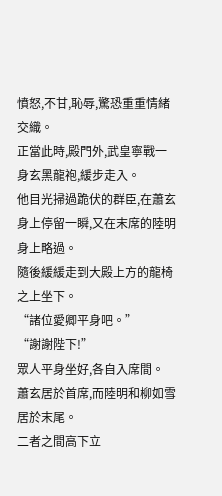憤怒,不甘,恥辱,驚恐重重情緒交織。
正當此時,殿門外,武皇寧戰一身玄黑龍袍,緩步走入。
他目光掃過跪伏的群臣,在蕭玄身上停留一瞬,又在末席的陸明身上略過。
隨後緩緩走到大殿上方的龍椅之上坐下。
“諸位愛卿平身吧。”
“謝謝陛下!”
眾人平身坐好,各自入席間。
蕭玄居於首席,而陸明和柳如雪居於末尾。
二者之間高下立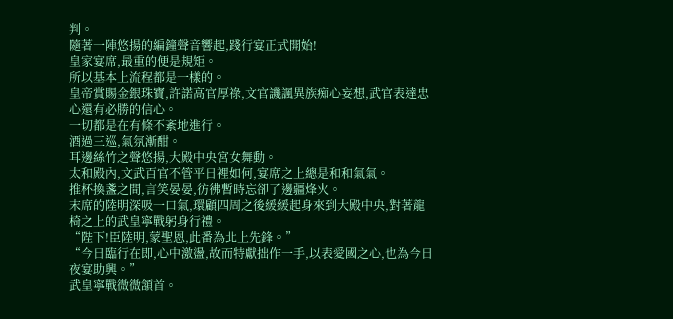判。
隨著一陣悠揚的編鐘聲音響起,踐行宴正式開始!
皇家宴席,最重的便是規矩。
所以基本上流程都是一樣的。
皇帝賞賜金銀珠寶,許諾高官厚祿,文官譏諷異族痴心妄想,武官表達忠心還有必勝的信心。
一切都是在有條不紊地進行。
酒過三巡,氣氛漸酣。
耳邊絲竹之聲悠揚,大殿中央宮女舞動。
太和殿內,文武百官不管平日裡如何,宴席之上總是和和氣氣。
推杯換盞之間,言笑晏晏,彷彿暫時忘卻了邊疆烽火。
末席的陸明深吸一口氣,環顧四周之後緩緩起身來到大殿中央,對著龍椅之上的武皇寧戰躬身行禮。
“陛下!臣陸明,蒙聖恩,此番為北上先鋒。”
“今日臨行在即,心中激盪,故而特獻拙作一手,以表愛國之心,也為今日夜宴助興。”
武皇寧戰微微頷首。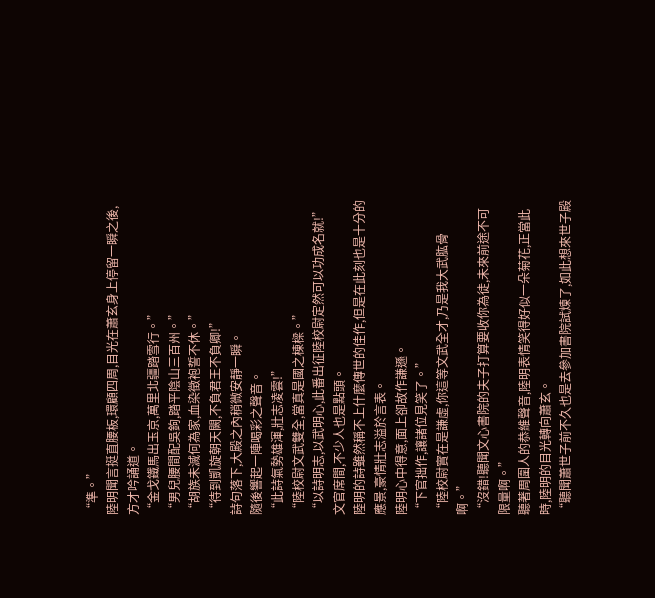“準。”
陸明聞言挺直腰板,環顧四周,目光在蕭玄身上停留一瞬之後,方才吟誦道。
“金戈鐵馬出玉京,萬里北疆踏雪行。”
“男兒腰間配吳鉤,踏平陰山三百州。”
“胡族未滅何為家,血染徵袍誓不休。”
“待到凱旋朝天闕,不負君王不負卿!”
詩句落下,大殿之內稍微安靜一瞬。
隨後響起一陣喝彩之聲音。
“此詩氣勢雄渾,壯志凌雲!”
“陸校尉文武雙全,當真是國之棟樑。”
“以詩明志,以武明心,此番出征陸校尉定然可以功成名就!”
文官席間,不少人也是點頭。
陸明的詩雖然稱不上什麼傳世的佳作,但是在此刻也是十分的應景,豪情壯志溢於言表。
陸明心中得意,面上卻故作謙遜。
“下官拙作,讓諸位見笑了。”
“陸校尉實在是謙虛,你這等文武全才,乃是我大武肱骨啊。”
“沒錯!聽聞文心書院的夫子打算要收你為徒,未來前途不可限量啊。”
聽著周圍人的恭維聲音,陸明表情笑得好似一朵菊花,正當此時,陸明的目光轉向蕭玄。
“聽聞蕭世子前不久也是去參加書院試煉了,如此想來世子殿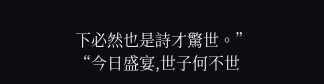下必然也是詩才驚世。”
“今日盛宴,世子何不世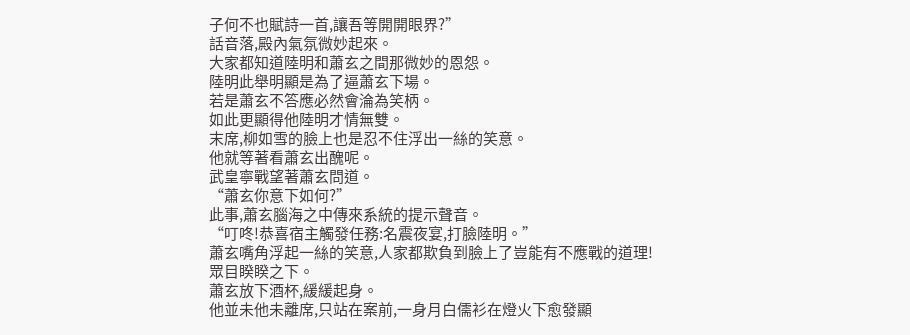子何不也賦詩一首,讓吾等開開眼界?”
話音落,殿內氣氛微妙起來。
大家都知道陸明和蕭玄之間那微妙的恩怨。
陸明此舉明顯是為了逼蕭玄下場。
若是蕭玄不答應必然會淪為笑柄。
如此更顯得他陸明才情無雙。
末席,柳如雪的臉上也是忍不住浮出一絲的笑意。
他就等著看蕭玄出醜呢。
武皇寧戰望著蕭玄問道。
“蕭玄你意下如何?”
此事,蕭玄腦海之中傳來系統的提示聲音。
“叮咚!恭喜宿主觸發任務:名震夜宴,打臉陸明。”
蕭玄嘴角浮起一絲的笑意,人家都欺負到臉上了豈能有不應戰的道理!
眾目睽睽之下。
蕭玄放下酒杯,緩緩起身。
他並未他未離席,只站在案前,一身月白儒衫在燈火下愈發顯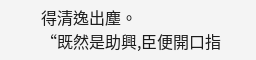得清逸出塵。
“既然是助興,臣便開口指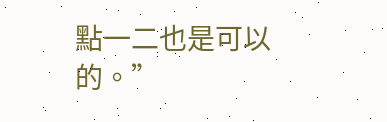點一二也是可以的。”